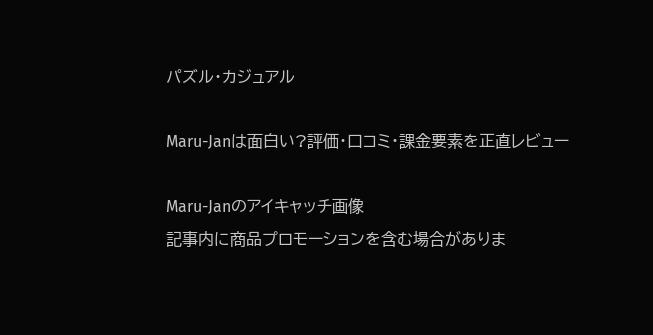パズル・カジュアル

Maru-Janは面白い?評価・口コミ・課金要素を正直レビュー

Maru-Janのアイキャッチ画像
記事内に商品プロモーションを含む場合がありま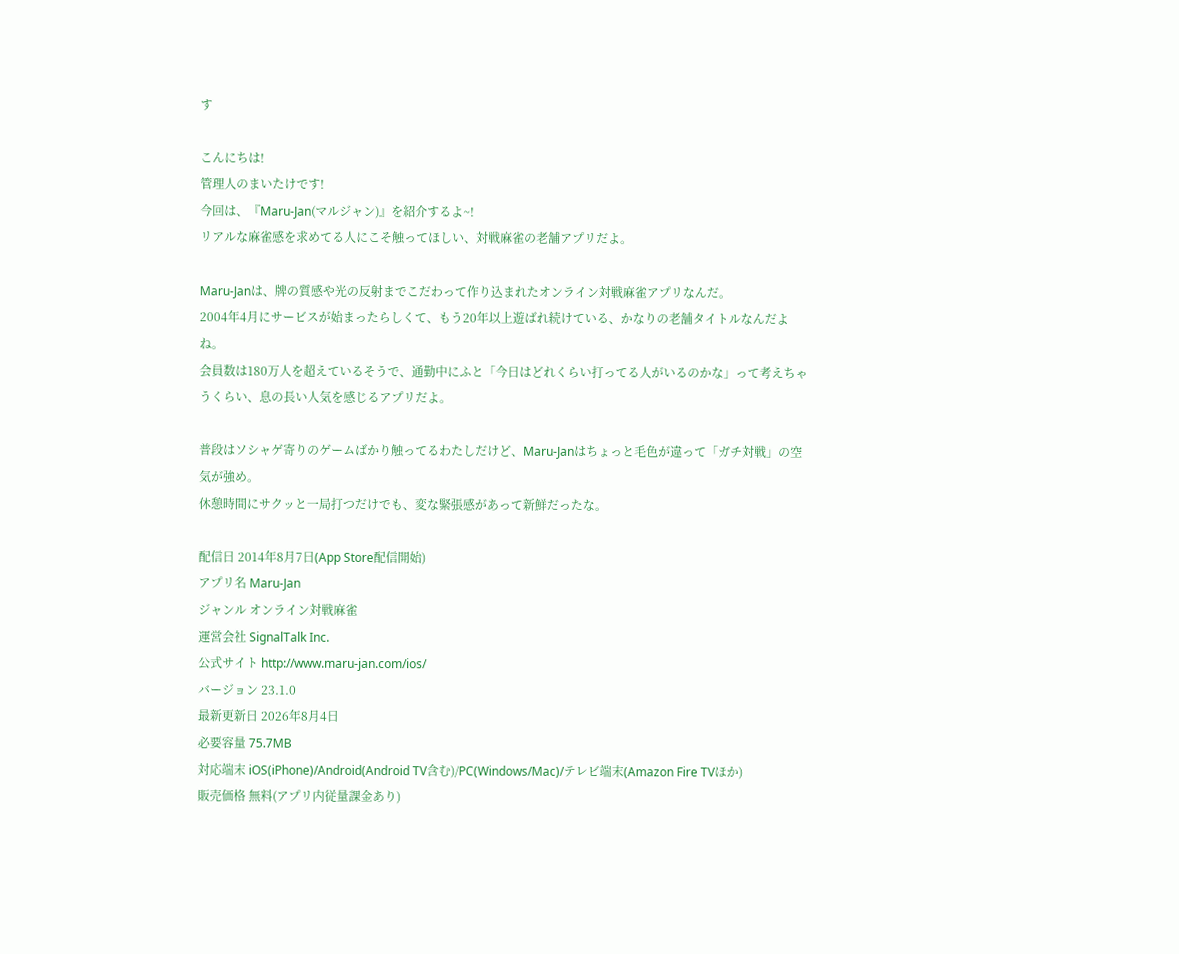す

こんにちは!
管理人のまいたけです!
今回は、『Maru-Jan(マルジャン)』を紹介するよ~!
リアルな麻雀感を求めてる人にこそ触ってほしい、対戦麻雀の老舗アプリだよ。

Maru-Janは、牌の質感や光の反射までこだわって作り込まれたオンライン対戦麻雀アプリなんだ。
2004年4月にサービスが始まったらしくて、もう20年以上遊ばれ続けている、かなりの老舗タイトルなんだよね。
会員数は180万人を超えているそうで、通勤中にふと「今日はどれくらい打ってる人がいるのかな」って考えちゃうくらい、息の長い人気を感じるアプリだよ。

普段はソシャゲ寄りのゲームばかり触ってるわたしだけど、Maru-Janはちょっと毛色が違って「ガチ対戦」の空気が強め。
休憩時間にサクッと一局打つだけでも、変な緊張感があって新鮮だったな。

配信日 2014年8月7日(App Store配信開始)
アプリ名 Maru-Jan
ジャンル オンライン対戦麻雀
運営会社 SignalTalk Inc.
公式サイト http://www.maru-jan.com/ios/
バージョン 23.1.0
最新更新日 2026年8月4日
必要容量 75.7MB
対応端末 iOS(iPhone)/Android(Android TV含む)/PC(Windows/Mac)/テレビ端末(Amazon Fire TVほか)
販売価格 無料(アプリ内従量課金あり)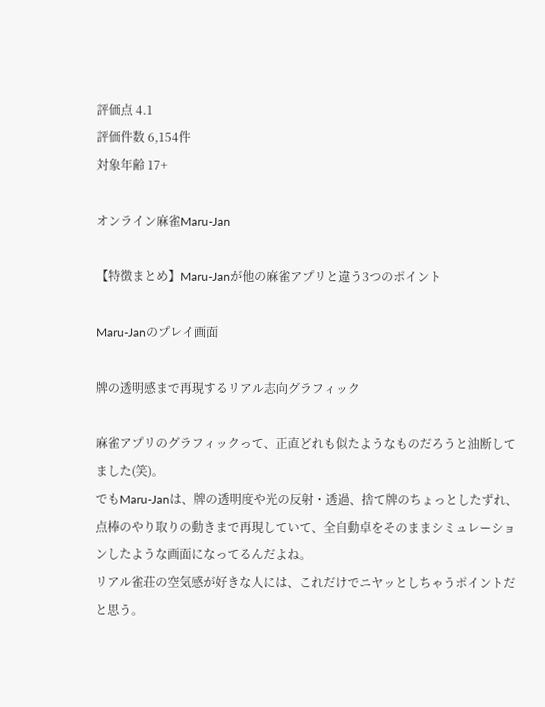評価点 4.1
評価件数 6,154件
対象年齢 17+

オンライン麻雀Maru-Jan

【特徴まとめ】Maru-Janが他の麻雀アプリと違う3つのポイント

Maru-Janのプレイ画面

牌の透明感まで再現するリアル志向グラフィック

麻雀アプリのグラフィックって、正直どれも似たようなものだろうと油断してました(笑)。
でもMaru-Janは、牌の透明度や光の反射・透過、捨て牌のちょっとしたずれ、点棒のやり取りの動きまで再現していて、全自動卓をそのままシミュレーションしたような画面になってるんだよね。
リアル雀荘の空気感が好きな人には、これだけでニヤッとしちゃうポイントだと思う。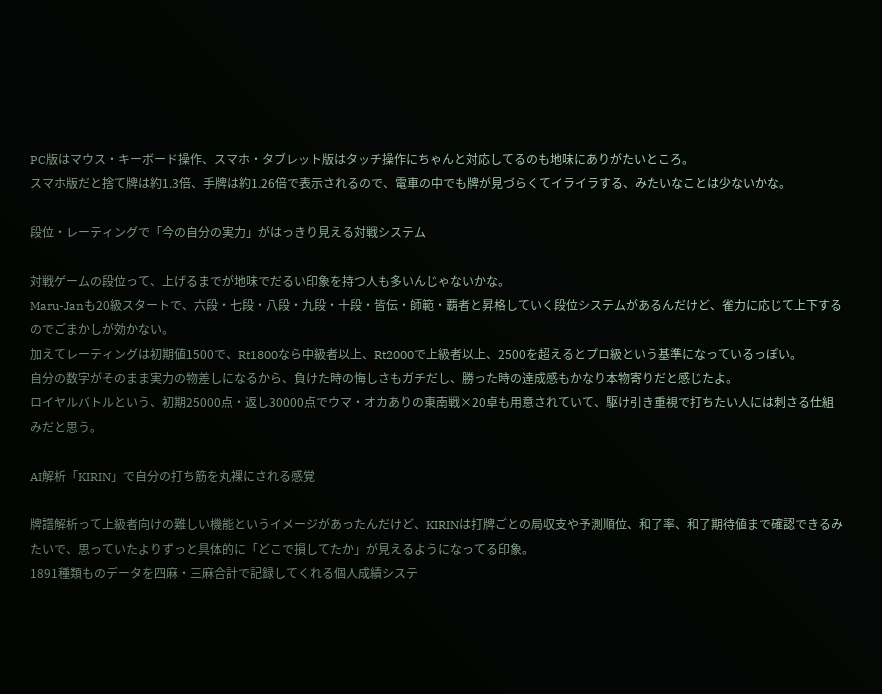PC版はマウス・キーボード操作、スマホ・タブレット版はタッチ操作にちゃんと対応してるのも地味にありがたいところ。
スマホ版だと捨て牌は約1.3倍、手牌は約1.26倍で表示されるので、電車の中でも牌が見づらくてイライラする、みたいなことは少ないかな。

段位・レーティングで「今の自分の実力」がはっきり見える対戦システム

対戦ゲームの段位って、上げるまでが地味でだるい印象を持つ人も多いんじゃないかな。
Maru-Janも20級スタートで、六段・七段・八段・九段・十段・皆伝・師範・覇者と昇格していく段位システムがあるんだけど、雀力に応じて上下するのでごまかしが効かない。
加えてレーティングは初期値1500で、Rt1800なら中級者以上、Rt2000で上級者以上、2500を超えるとプロ級という基準になっているっぽい。
自分の数字がそのまま実力の物差しになるから、負けた時の悔しさもガチだし、勝った時の達成感もかなり本物寄りだと感じたよ。
ロイヤルバトルという、初期25000点・返し30000点でウマ・オカありの東南戦×20卓も用意されていて、駆け引き重視で打ちたい人には刺さる仕組みだと思う。

AI解析「KIRIN」で自分の打ち筋を丸裸にされる感覚

牌譜解析って上級者向けの難しい機能というイメージがあったんだけど、KIRINは打牌ごとの局収支や予測順位、和了率、和了期待値まで確認できるみたいで、思っていたよりずっと具体的に「どこで損してたか」が見えるようになってる印象。
1891種類ものデータを四麻・三麻合計で記録してくれる個人成績システ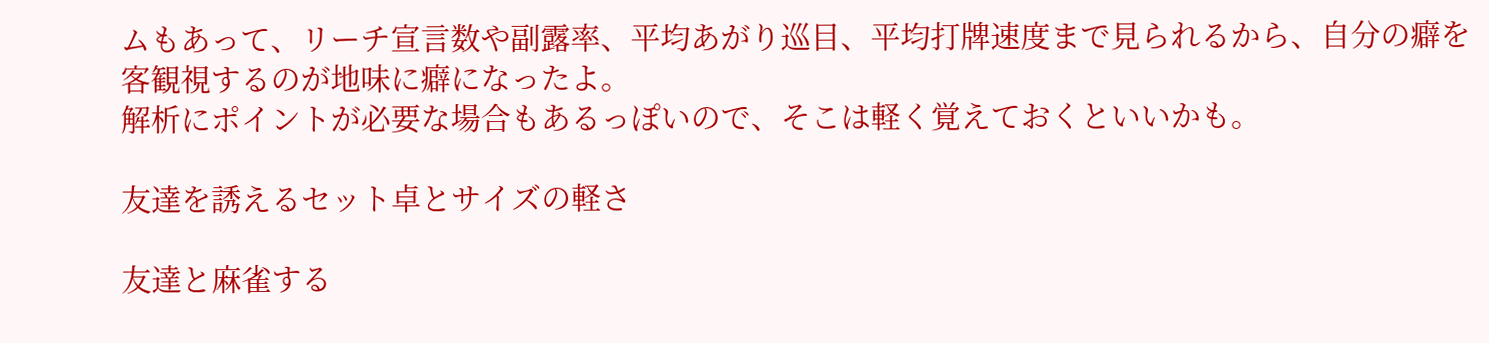ムもあって、リーチ宣言数や副露率、平均あがり巡目、平均打牌速度まで見られるから、自分の癖を客観視するのが地味に癖になったよ。
解析にポイントが必要な場合もあるっぽいので、そこは軽く覚えておくといいかも。

友達を誘えるセット卓とサイズの軽さ

友達と麻雀する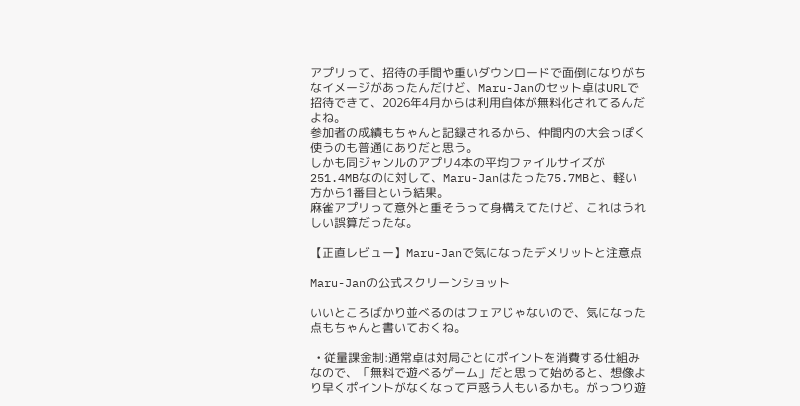アプリって、招待の手間や重いダウンロードで面倒になりがちなイメージがあったんだけど、Maru-Janのセット卓はURLで招待できて、2026年4月からは利用自体が無料化されてるんだよね。
参加者の成績もちゃんと記録されるから、仲間内の大会っぽく使うのも普通にありだと思う。
しかも同ジャンルのアプリ4本の平均ファイルサイズが251.4MBなのに対して、Maru-Janはたった75.7MBと、軽い方から1番目という結果。
麻雀アプリって意外と重そうって身構えてたけど、これはうれしい誤算だったな。

【正直レビュー】Maru-Janで気になったデメリットと注意点

Maru-Janの公式スクリーンショット

いいところばかり並べるのはフェアじゃないので、気になった点もちゃんと書いておくね。

  • 従量課金制:通常卓は対局ごとにポイントを消費する仕組みなので、「無料で遊べるゲーム」だと思って始めると、想像より早くポイントがなくなって戸惑う人もいるかも。がっつり遊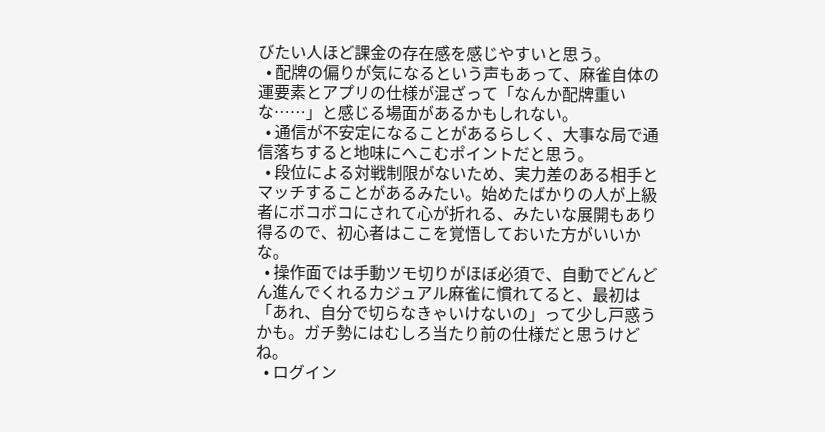びたい人ほど課金の存在感を感じやすいと思う。
  • 配牌の偏りが気になるという声もあって、麻雀自体の運要素とアプリの仕様が混ざって「なんか配牌重いな……」と感じる場面があるかもしれない。
  • 通信が不安定になることがあるらしく、大事な局で通信落ちすると地味にへこむポイントだと思う。
  • 段位による対戦制限がないため、実力差のある相手とマッチすることがあるみたい。始めたばかりの人が上級者にボコボコにされて心が折れる、みたいな展開もあり得るので、初心者はここを覚悟しておいた方がいいかな。
  • 操作面では手動ツモ切りがほぼ必須で、自動でどんどん進んでくれるカジュアル麻雀に慣れてると、最初は「あれ、自分で切らなきゃいけないの」って少し戸惑うかも。ガチ勢にはむしろ当たり前の仕様だと思うけどね。
  • ログイン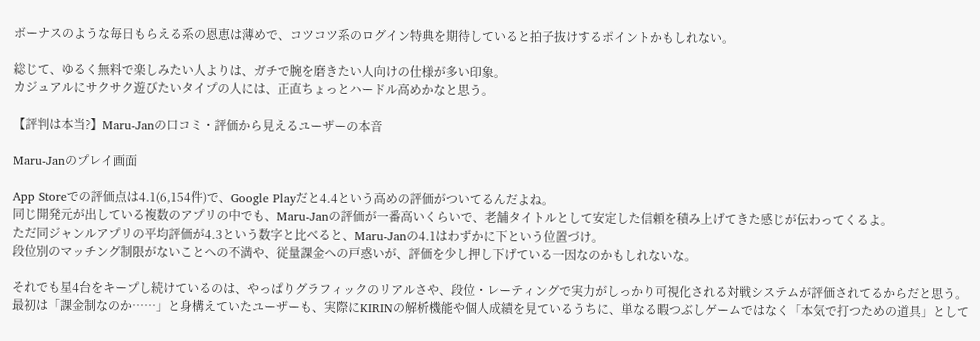ボーナスのような毎日もらえる系の恩恵は薄めで、コツコツ系のログイン特典を期待していると拍子抜けするポイントかもしれない。

総じて、ゆるく無料で楽しみたい人よりは、ガチで腕を磨きたい人向けの仕様が多い印象。
カジュアルにサクサク遊びたいタイプの人には、正直ちょっとハードル高めかなと思う。

【評判は本当?】Maru-Janの口コミ・評価から見えるユーザーの本音

Maru-Janのプレイ画面

App Storeでの評価点は4.1(6,154件)で、Google Playだと4.4という高めの評価がついてるんだよね。
同じ開発元が出している複数のアプリの中でも、Maru-Janの評価が一番高いくらいで、老舗タイトルとして安定した信頼を積み上げてきた感じが伝わってくるよ。
ただ同ジャンルアプリの平均評価が4.3という数字と比べると、Maru-Janの4.1はわずかに下という位置づけ。
段位別のマッチング制限がないことへの不満や、従量課金への戸惑いが、評価を少し押し下げている一因なのかもしれないな。

それでも星4台をキープし続けているのは、やっぱりグラフィックのリアルさや、段位・レーティングで実力がしっかり可視化される対戦システムが評価されてるからだと思う。
最初は「課金制なのか……」と身構えていたユーザーも、実際にKIRINの解析機能や個人成績を見ているうちに、単なる暇つぶしゲームではなく「本気で打つための道具」として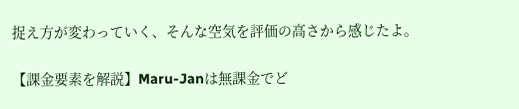捉え方が変わっていく、そんな空気を評価の高さから感じたよ。

【課金要素を解説】Maru-Janは無課金でど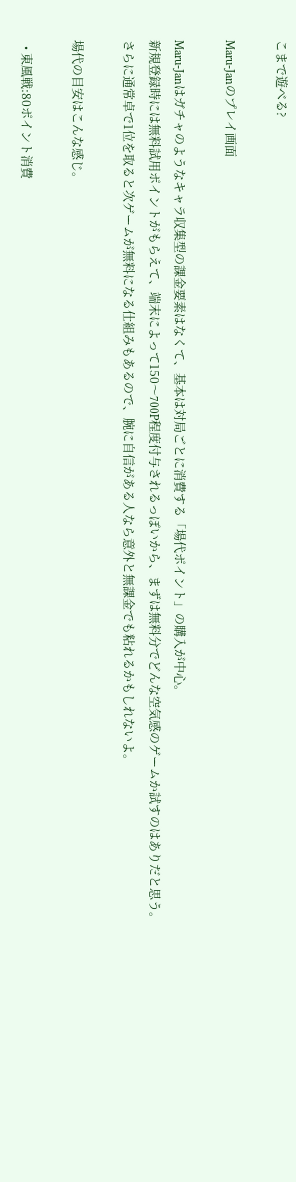こまで遊べる?

Maru-Janのプレイ画面

Maru-Janはガチャのようなキャラ収集型の課金要素はなくて、基本は対局ごとに消費する「場代ポイント」の購入が中心。
新規登録時には無料試用ポイントがもらえて、端末によって150〜700P程度付与されるっぽいから、まずは無料分でどんな空気感のゲームか試すのはありだと思う。
さらに通常卓で1位を取ると次ゲームが無料になる仕組みもあるので、腕に自信がある人なら意外と無課金でも粘れるかもしれないよ。

場代の目安はこんな感じ。

  • 東風戦:80ポイント消費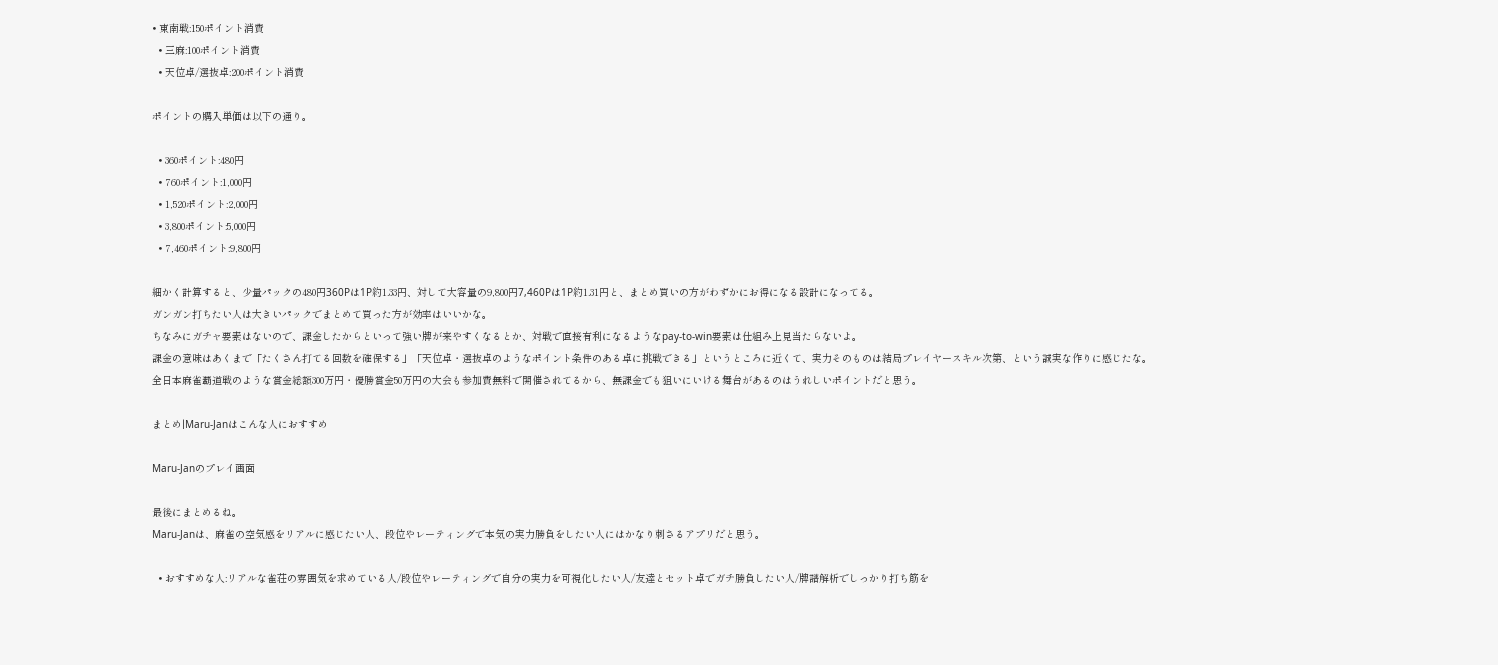• 東南戦:150ポイント消費
  • 三麻:100ポイント消費
  • 天位卓/選抜卓:200ポイント消費

ポイントの購入単価は以下の通り。

  • 360ポイント:480円
  • 760ポイント:1,000円
  • 1,520ポイント:2,000円
  • 3,800ポイント:5,000円
  • 7,460ポイント:9,800円

細かく計算すると、少量パックの480円360Pは1P約1.33円、対して大容量の9,800円7,460Pは1P約1.31円と、まとめ買いの方がわずかにお得になる設計になってる。
ガンガン打ちたい人は大きいパックでまとめて買った方が効率はいいかな。
ちなみにガチャ要素はないので、課金したからといって強い牌が来やすくなるとか、対戦で直接有利になるようなpay-to-win要素は仕組み上見当たらないよ。
課金の意味はあくまで「たくさん打てる回数を確保する」「天位卓・選抜卓のようなポイント条件のある卓に挑戦できる」というところに近くて、実力そのものは結局プレイヤースキル次第、という誠実な作りに感じたな。
全日本麻雀覇道戦のような賞金総額300万円・優勝賞金50万円の大会も参加費無料で開催されてるから、無課金でも狙いにいける舞台があるのはうれしいポイントだと思う。

まとめ|Maru-Janはこんな人におすすめ

Maru-Janのプレイ画面

最後にまとめるね。
Maru-Janは、麻雀の空気感をリアルに感じたい人、段位やレーティングで本気の実力勝負をしたい人にはかなり刺さるアプリだと思う。

  • おすすめな人:リアルな雀荘の雰囲気を求めている人/段位やレーティングで自分の実力を可視化したい人/友達とセット卓でガチ勝負したい人/牌譜解析でしっかり打ち筋を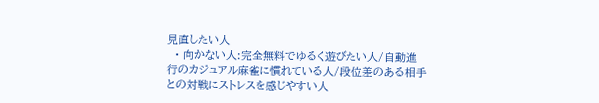見直したい人
  • 向かない人:完全無料でゆるく遊びたい人/自動進行のカジュアル麻雀に慣れている人/段位差のある相手との対戦にストレスを感じやすい人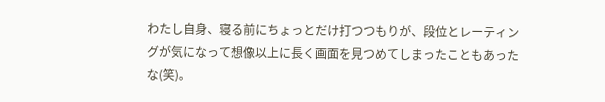わたし自身、寝る前にちょっとだけ打つつもりが、段位とレーティングが気になって想像以上に長く画面を見つめてしまったこともあったな(笑)。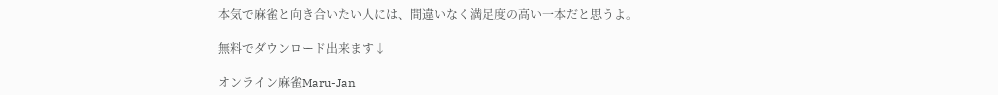本気で麻雀と向き合いたい人には、間違いなく満足度の高い一本だと思うよ。

無料でダウンロード出来ます↓

オンライン麻雀Maru-Jan